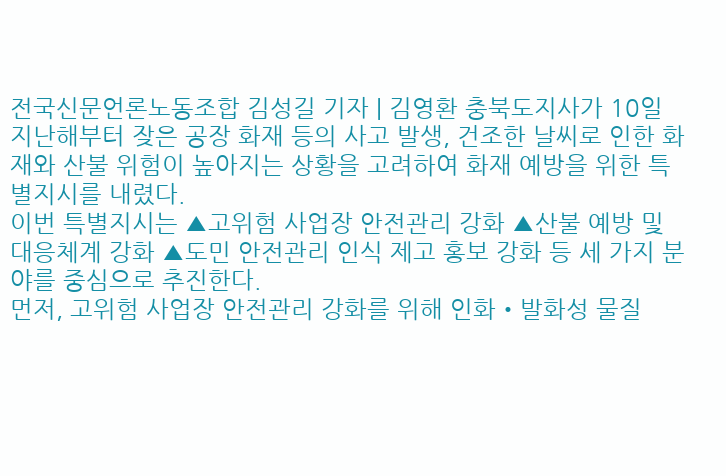전국신문언론노동조합 김성길 기자 | 김영환 충북도지사가 10일 지난해부터 잦은 공장 화재 등의 사고 발생, 건조한 날씨로 인한 화재와 산불 위험이 높아지는 상황을 고려하여 화재 예방을 위한 특별지시를 내렸다.
이번 특별지시는 ▲고위험 사업장 안전관리 강화 ▲산불 예방 및 대응체계 강화 ▲도민 안전관리 인식 제고 홍보 강화 등 세 가지 분야를 중심으로 추진한다.
먼저, 고위험 사업장 안전관리 강화를 위해 인화‧발화성 물질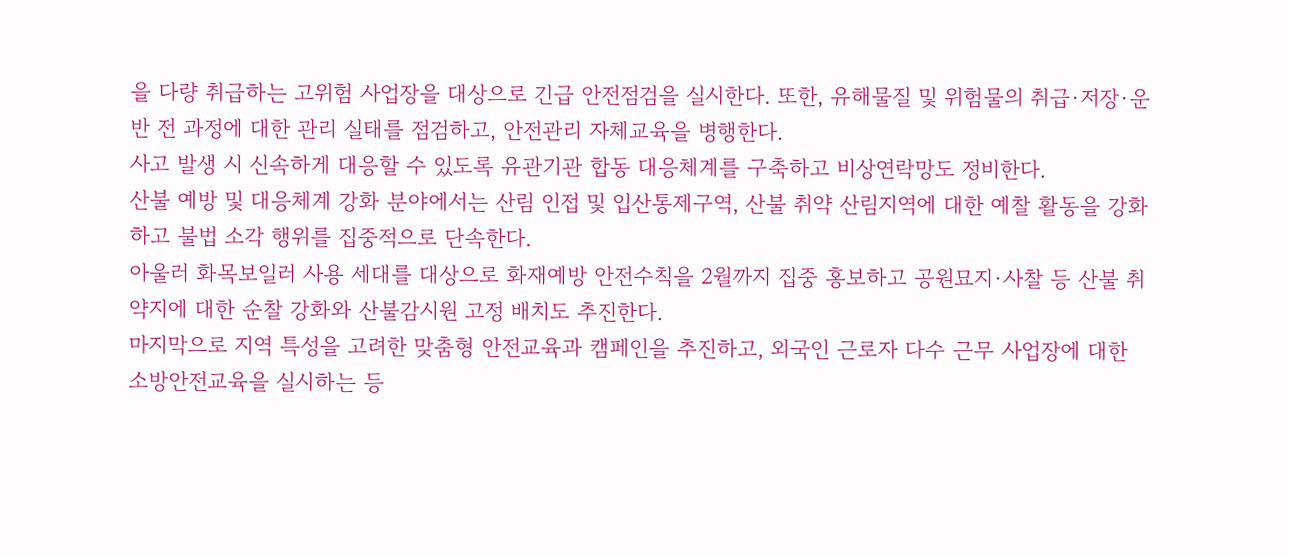을 다량 취급하는 고위험 사업장을 대상으로 긴급 안전점검을 실시한다. 또한, 유해물질 및 위험물의 취급·저장·운반 전 과정에 대한 관리 실태를 점검하고, 안전관리 자체교육을 병행한다.
사고 발생 시 신속하게 대응할 수 있도록 유관기관 합동 대응체계를 구축하고 비상연락망도 정비한다.
산불 예방 및 대응체계 강화 분야에서는 산림 인접 및 입산통제구역, 산불 취약 산림지역에 대한 예찰 활동을 강화하고 불법 소각 행위를 집중적으로 단속한다.
아울러 화목보일러 사용 세대를 대상으로 화재예방 안전수칙을 2월까지 집중 홍보하고 공원묘지·사찰 등 산불 취약지에 대한 순찰 강화와 산불감시원 고정 배치도 추진한다.
마지막으로 지역 특성을 고려한 맞춤형 안전교육과 캠페인을 추진하고, 외국인 근로자 다수 근무 사업장에 대한 소방안전교육을 실시하는 등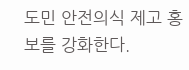도민 안전의식 제고 홍보를 강화한다.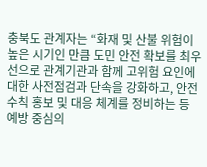충북도 관계자는 “화재 및 산불 위험이 높은 시기인 만큼 도민 안전 확보를 최우선으로 관계기관과 함께 고위험 요인에 대한 사전점검과 단속을 강화하고, 안전수칙 홍보 및 대응 체계를 정비하는 등 예방 중심의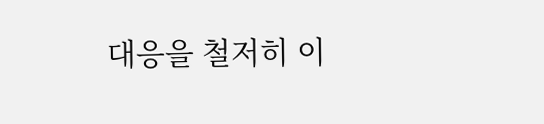대응을 철저히 이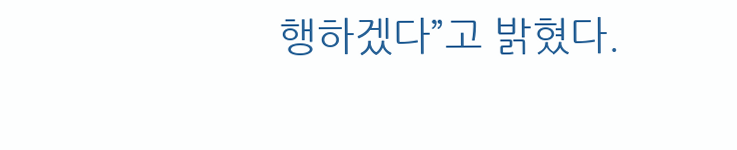행하겠다”고 밝혔다.